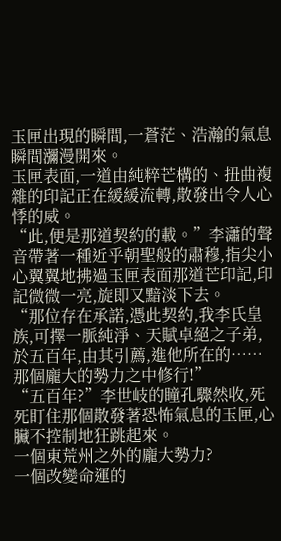玉匣出現的瞬間,一蒼茫、浩瀚的氣息瞬間瀰漫開來。
玉匣表面,一道由純粹芒構的、扭曲複雜的印記正在緩緩流轉,散發出令人心悸的威。
“此,便是那道契約的載。”李瀟的聲音帶著一種近乎朝聖般的肅穆,指尖小心翼翼地拂過玉匣表面那道芒印記,印記微微一亮,旋即又黯淡下去。
“那位存在承諾,憑此契約,我李氏皇族,可擇一脈純淨、天賦卓絕之子弟,於五百年,由其引薦,進他所在的……那個龐大的勢力之中修行!”
“五百年?”李世岐的瞳孔驟然收,死死盯住那個散發著恐怖氣息的玉匣,心臟不控制地狂跳起來。
一個東荒州之外的龐大勢力?
一個改變命運的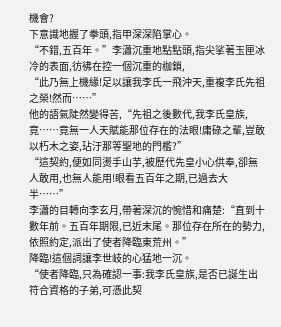機會?
下意識地握了拳頭,指甲深深陷掌心。
“不錯,五百年。”李瀟沉重地點點頭,指尖挲著玉匣冰冷的表面,彷彿在控一個沉重的枷鎖,
“此乃無上機緣!足以讓我李氏一飛沖天,重複李氏先祖之榮!然而……”
他的語氣陡然變得苦,“先祖之後數代,我李氏皇族,竟……竟無一人天賦能那位存在的法眼!庸碌之輩,豈敢以朽木之姿,玷汙那等聖地的門檻?”
“這契約,便如同燙手山芋,被歷代先皇小心供奉,卻無人敢用,也無人能用!眼看五百年之期,已過去大半……”
李瀟的目轉向李玄月,帶著深沉的惋惜和痛楚:“直到十數年前。五百年期限,已近末尾。那位存在所在的勢力,依照約定,派出了使者降臨東荒州。”
降臨!這個詞讓李世岐的心猛地一沉。
“使者降臨,只為確認一事:我李氏皇族,是否已誕生出符合資格的子弟,可憑此契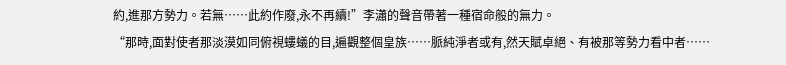約,進那方勢力。若無……此約作廢,永不再續!”李瀟的聲音帶著一種宿命般的無力。
“那時,面對使者那淡漠如同俯視螻蟻的目,遍觀整個皇族……脈純淨者或有,然天賦卓絕、有被那等勢力看中者……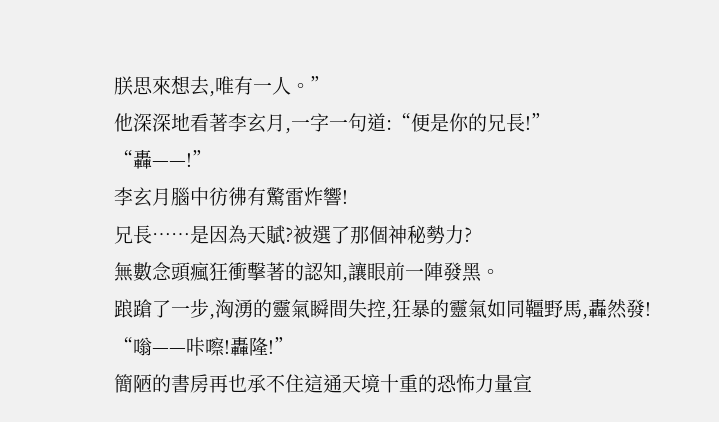朕思來想去,唯有一人。”
他深深地看著李玄月,一字一句道:“便是你的兄長!”
“轟——!”
李玄月腦中彷彿有驚雷炸響!
兄長……是因為天賦?被選了那個神秘勢力?
無數念頭瘋狂衝擊著的認知,讓眼前一陣發黑。
踉蹌了一步,洶湧的靈氣瞬間失控,狂暴的靈氣如同韁野馬,轟然發!
“嗡——咔嚓!轟隆!”
簡陋的書房再也承不住這通天境十重的恐怖力量宣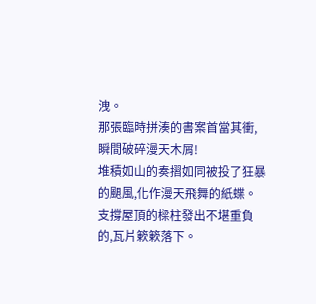洩。
那張臨時拼湊的書案首當其衝,瞬間破碎漫天木屑!
堆積如山的奏摺如同被投了狂暴的颶風,化作漫天飛舞的紙蝶。
支撐屋頂的樑柱發出不堪重負的,瓦片簌簌落下。